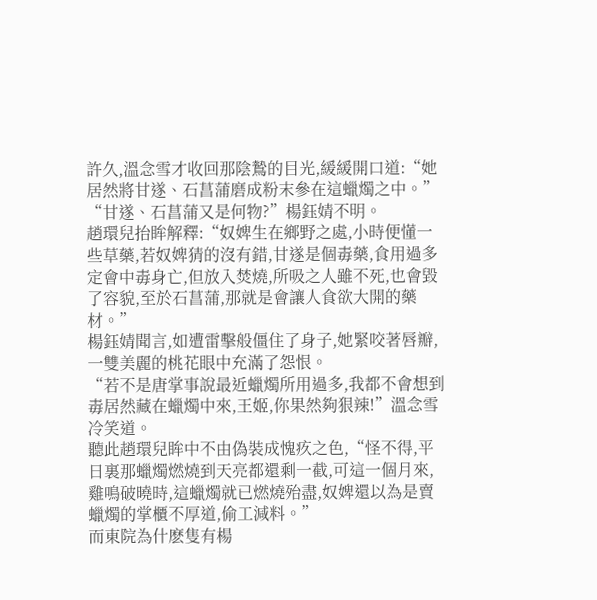許久,溫念雪才收回那陰鷙的目光,緩緩開口道:“她居然將甘遂、石菖蒲磨成粉末參在這蠟燭之中。”
“甘遂、石菖蒲又是何物?”楊鈺婧不明。
趙環兒抬眸解釋:“奴婢生在鄉野之處,小時便懂一些草藥,若奴婢猜的沒有錯,甘遂是個毒藥,食用過多定會中毒身亡,但放入焚燒,所吸之人雖不死,也會毀了容貌,至於石菖蒲,那就是會讓人食欲大開的藥材。”
楊鈺婧聞言,如遭雷擊般僵住了身子,她緊咬著唇瓣,一雙美麗的桃花眼中充滿了怨恨。
“若不是唐掌事說最近蠟燭所用過多,我都不會想到毒居然藏在蠟燭中來,王姬,你果然夠狠辣!”溫念雪冷笑道。
聽此趙環兒眸中不由偽裝成愧疚之色,“怪不得,平日裏那蠟燭燃燒到天亮都還剩一截,可這一個月來,雞鳴破曉時,這蠟燭就已燃燒殆盡,奴婢還以為是賣蠟燭的掌櫃不厚道,偷工減料。”
而東院為什麽隻有楊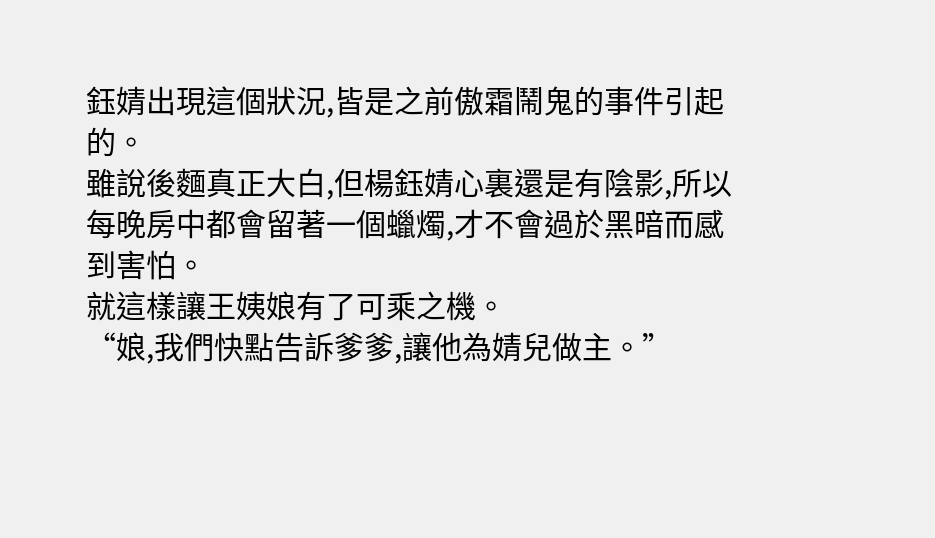鈺婧出現這個狀況,皆是之前傲霜鬧鬼的事件引起的。
雖說後麵真正大白,但楊鈺婧心裏還是有陰影,所以每晚房中都會留著一個蠟燭,才不會過於黑暗而感到害怕。
就這樣讓王姨娘有了可乘之機。
“娘,我們快點告訴爹爹,讓他為婧兒做主。”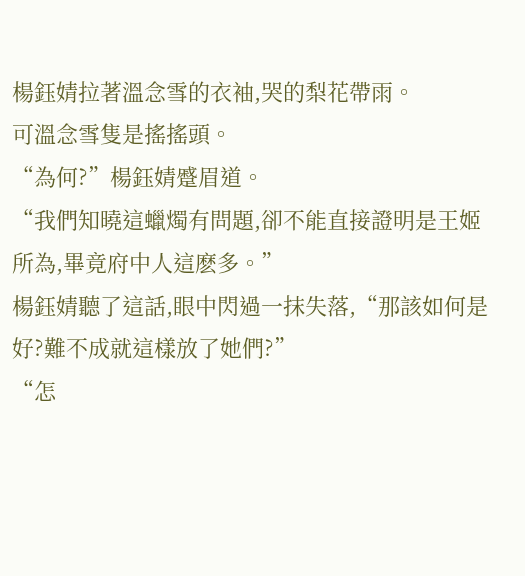楊鈺婧拉著溫念雪的衣袖,哭的梨花帶雨。
可溫念雪隻是搖搖頭。
“為何?”楊鈺婧蹙眉道。
“我們知曉這蠟燭有問題,卻不能直接證明是王姬所為,畢竟府中人這麽多。”
楊鈺婧聽了這話,眼中閃過一抹失落,“那該如何是好?難不成就這樣放了她們?”
“怎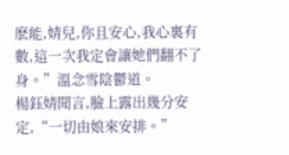麽能,婧兒,你且安心,我心裏有數,這一次我定會讓她們翻不了身。”溫念雪陰鬱道。
楊鈺婧聞言,臉上露出幾分安定,“一切由娘來安排。”